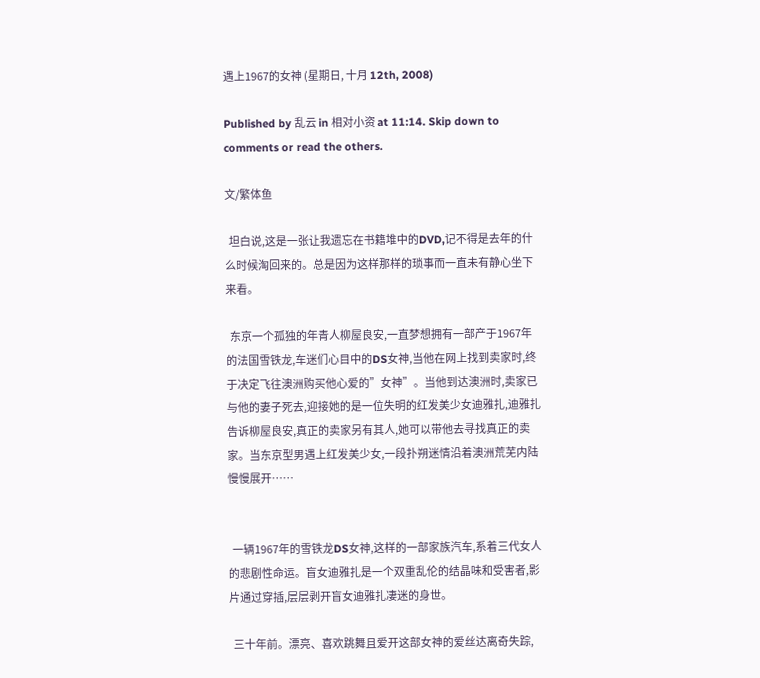遇上1967的女神 (星期日, 十月 12th, 2008)

Published by 乱云 in 相对小资 at 11:14. Skip down to comments or read the others.

文/繁体鱼

  坦白说,这是一张让我遗忘在书籍堆中的DVD,记不得是去年的什么时候淘回来的。总是因为这样那样的琐事而一直未有静心坐下来看。

  东京一个孤独的年青人柳屋良安,一直梦想拥有一部产于1967年的法国雪铁龙,车迷们心目中的DS女神,当他在网上找到卖家时,终于决定飞往澳洲购买他心爱的”女神”。当他到达澳洲时,卖家已与他的妻子死去,迎接她的是一位失明的红发美少女迪雅扎,迪雅扎告诉柳屋良安,真正的卖家另有其人,她可以带他去寻找真正的卖家。当东京型男遇上红发美少女,一段扑朔迷情沿着澳洲荒芜内陆慢慢展开……


  一辆1967年的雪铁龙DS女神,这样的一部家族汽车,系着三代女人的悲剧性命运。盲女迪雅扎是一个双重乱伦的结晶味和受害者,影片通过穿插,层层剥开盲女迪雅扎凄迷的身世。

  三十年前。漂亮、喜欢跳舞且爱开这部女神的爱丝达离奇失踪,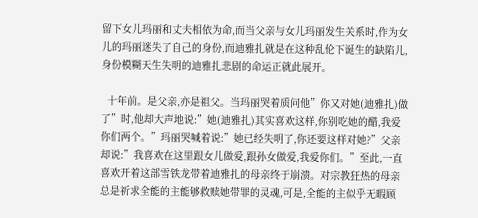留下女儿玛丽和丈夫相依为命,而当父亲与女儿玛丽发生关系时,作为女儿的玛丽迷失了自己的身份,而迪雅扎就是在这种乱伦下诞生的缺陷儿,身份模糊天生失明的迪雅扎悲剧的命运正就此展开。

  十年前。是父亲,亦是祖父。当玛丽哭着质问他”你又对她(迪雅扎)做了”时,他却大声地说:”她(迪雅扎)其实喜欢这样,你别吃她的醋,我爱你们两个。”玛丽哭喊着说:”她已经失明了,你还要这样对她?”父亲却说:”我喜欢在这里跟女儿做爱,跟孙女做爱,我爱你们。”至此,一直喜欢开着这部雪铁龙带着迪雅扎的母亲终于崩溃。对宗教狂热的母亲总是祈求全能的主能够救赎她带罪的灵魂,可是,全能的主似乎无暇顾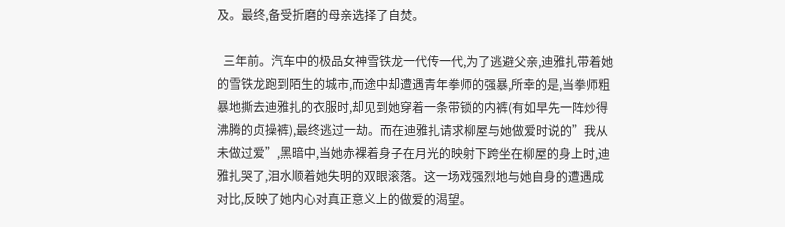及。最终,备受折磨的母亲选择了自焚。

  三年前。汽车中的极品女神雪铁龙一代传一代,为了逃避父亲,迪雅扎带着她的雪铁龙跑到陌生的城市,而途中却遭遇青年拳师的强暴,所幸的是,当拳师粗暴地撕去迪雅扎的衣服时,却见到她穿着一条带锁的内裤(有如早先一阵炒得沸腾的贞操裤),最终逃过一劫。而在迪雅扎请求柳屋与她做爱时说的”我从未做过爱”,黑暗中,当她赤裸着身子在月光的映射下跨坐在柳屋的身上时,迪雅扎哭了,泪水顺着她失明的双眼滚落。这一场戏强烈地与她自身的遭遇成对比,反映了她内心对真正意义上的做爱的渴望。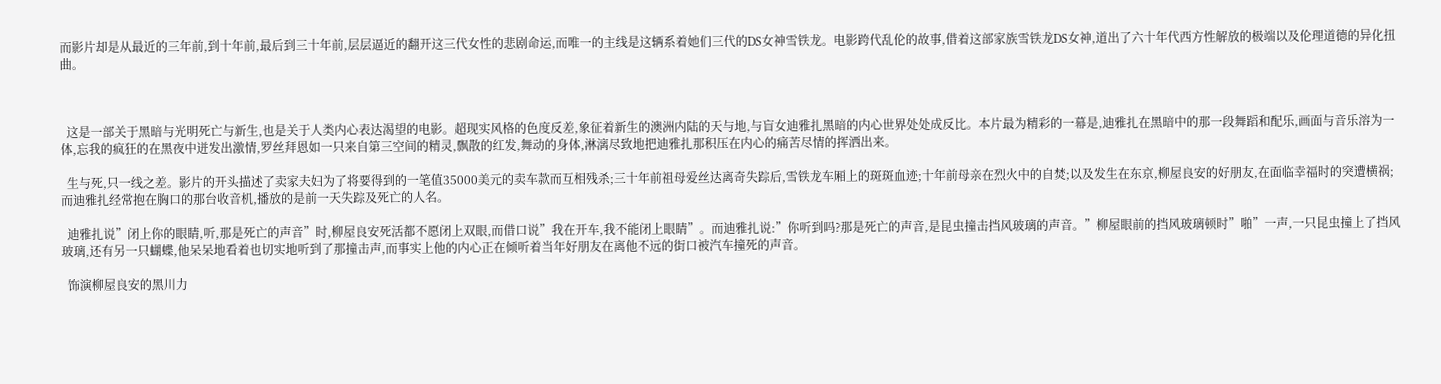而影片却是从最近的三年前,到十年前,最后到三十年前,层层逼近的翻开这三代女性的悲剧命运,而唯一的主线是这辆系着她们三代的DS女神雪铁龙。电影跨代乱伦的故事,借着这部家族雪铁龙DS女神,道出了六十年代西方性解放的极端以及伦理道德的异化扭曲。



  这是一部关于黑暗与光明死亡与新生,也是关于人类内心表达渴望的电影。超现实风格的色度反差,象征着新生的澳洲内陆的天与地,与盲女迪雅扎黑暗的内心世界处处成反比。本片最为精彩的一幕是,迪雅扎在黑暗中的那一段舞蹈和配乐,画面与音乐溶为一体,忘我的疯狂的在黑夜中迸发出激情,罗丝拜恩如一只来自第三空间的精灵,飘散的红发,舞动的身体,淋漓尽致地把迪雅扎那积压在内心的痛苦尽情的挥洒出来。

  生与死,只一线之差。影片的开头描述了卖家夫妇为了将要得到的一笔值35000美元的卖车款而互相残杀;三十年前祖母爱丝达离奇失踪后,雪铁龙车厢上的斑斑血迹;十年前母亲在烈火中的自焚;以及发生在东京,柳屋良安的好朋友,在面临幸福时的突遭横祸;而迪雅扎经常抱在胸口的那台收音机,播放的是前一天失踪及死亡的人名。

  迪雅扎说”闭上你的眼睛,听,那是死亡的声音”时,柳屋良安死活都不愿闭上双眼,而借口说”我在开车,我不能闭上眼睛”。而迪雅扎说:”你听到吗?那是死亡的声音,是昆虫撞击挡风玻璃的声音。”柳屋眼前的挡风玻璃顿时”啪”一声,一只昆虫撞上了挡风玻璃,还有另一只蝴蝶,他呆呆地看着也切实地听到了那撞击声,而事实上他的内心正在倾听着当年好朋友在离他不远的街口被汽车撞死的声音。

  饰演柳屋良安的黑川力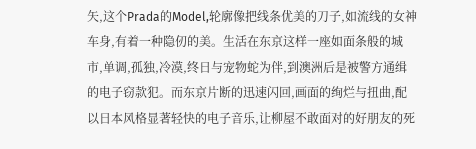矢,这个Prada的Model,轮廓像把线条优美的刀子,如流线的女神车身,有着一种隐仞的美。生活在东京这样一座如面条般的城市,单调,孤独,冷漠,终日与宠物蛇为伴,到澳洲后是被警方通缉的电子窃款犯。而东京片断的迅速闪回,画面的绚烂与扭曲,配以日本风格显著轻快的电子音乐,让柳屋不敢面对的好朋友的死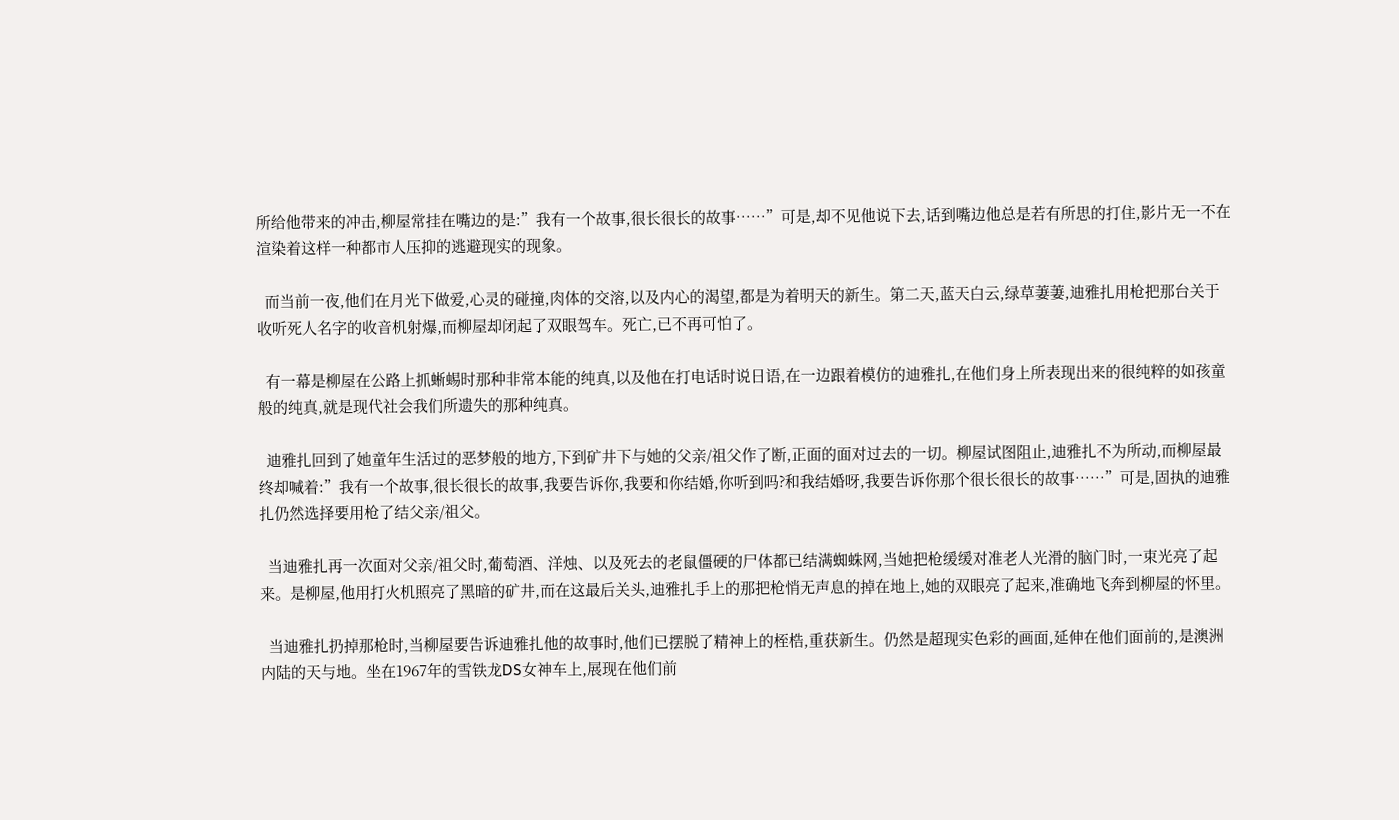所给他带来的冲击,柳屋常挂在嘴边的是:”我有一个故事,很长很长的故事……”可是,却不见他说下去,话到嘴边他总是若有所思的打住,影片无一不在渲染着这样一种都市人压抑的逃避现实的现象。

  而当前一夜,他们在月光下做爱,心灵的碰撞,肉体的交溶,以及内心的渴望,都是为着明天的新生。第二天,蓝天白云,绿草萋萋,迪雅扎用枪把那台关于收听死人名字的收音机射爆,而柳屋却闭起了双眼驾车。死亡,已不再可怕了。

  有一幕是柳屋在公路上抓蜥蜴时那种非常本能的纯真,以及他在打电话时说日语,在一边跟着模仿的迪雅扎,在他们身上所表现出来的很纯粹的如孩童般的纯真,就是现代社会我们所遗失的那种纯真。

  迪雅扎回到了她童年生活过的恶梦般的地方,下到矿井下与她的父亲/祖父作了断,正面的面对过去的一切。柳屋试图阻止,迪雅扎不为所动,而柳屋最终却喊着:”我有一个故事,很长很长的故事,我要告诉你,我要和你结婚,你听到吗?和我结婚呀,我要告诉你那个很长很长的故事……”可是,固执的迪雅扎仍然选择要用枪了结父亲/祖父。

  当迪雅扎再一次面对父亲/祖父时,葡萄酒、洋烛、以及死去的老鼠僵硬的尸体都已结满蜘蛛网,当她把枪缓缓对准老人光滑的脑门时,一束光亮了起来。是柳屋,他用打火机照亮了黑暗的矿井,而在这最后关头,迪雅扎手上的那把枪悄无声息的掉在地上,她的双眼亮了起来,准确地飞奔到柳屋的怀里。

  当迪雅扎扔掉那枪时,当柳屋要告诉迪雅扎他的故事时,他们已摆脱了精神上的桎梏,重获新生。仍然是超现实色彩的画面,延伸在他们面前的,是澳洲内陆的天与地。坐在1967年的雪铁龙DS女神车上,展现在他们前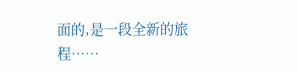面的,是一段全新的旅程……